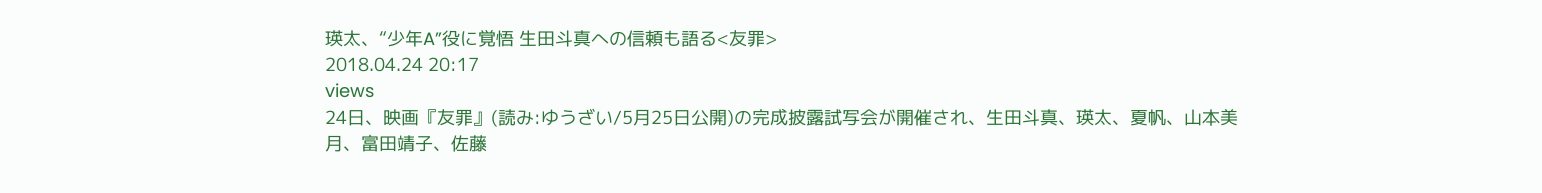瑛太、“少年A”役に覚悟 生田斗真への信頼も語る<友罪>
2018.04.24 20:17
views
24日、映画『友罪』(読み:ゆうざい/5月25日公開)の完成披露試写会が開催され、生田斗真、瑛太、夏帆、山本美月、富田靖子、佐藤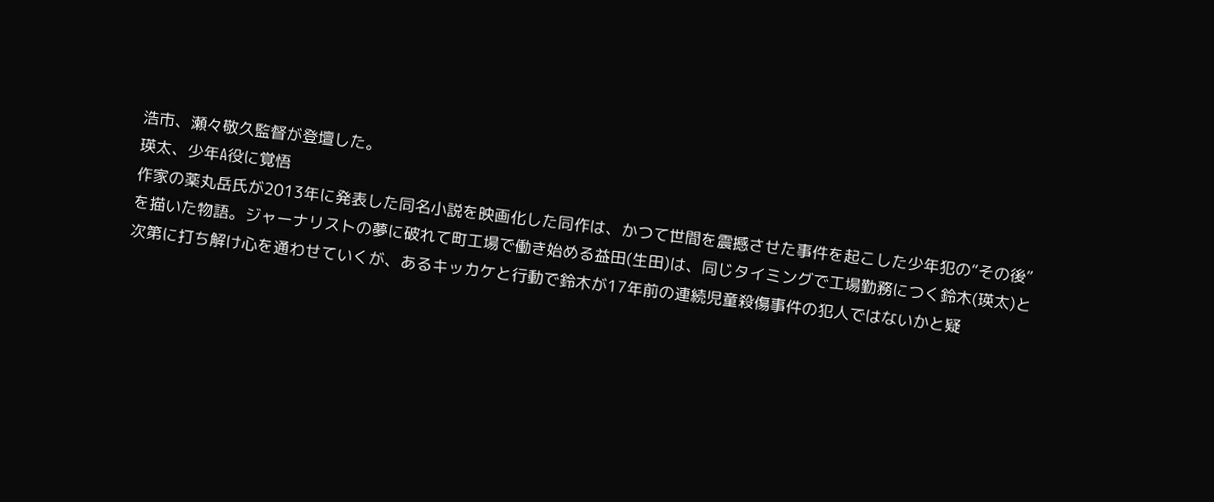浩市、瀬々敬久監督が登壇した。
瑛太、少年A役に覚悟
作家の薬丸岳氏が2013年に発表した同名小説を映画化した同作は、かつて世間を震撼させた事件を起こした少年犯の“その後”を描いた物語。ジャーナリストの夢に破れて町工場で働き始める益田(生田)は、同じタイミングで工場勤務につく鈴木(瑛太)と次第に打ち解け心を通わせていくが、あるキッカケと行動で鈴木が17年前の連続児童殺傷事件の犯人ではないかと疑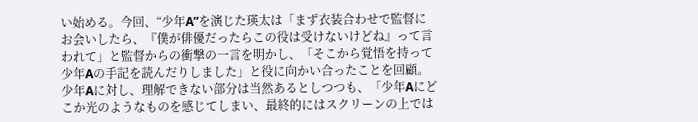い始める。今回、“少年A”を演じた瑛太は「まず衣装合わせで監督にお会いしたら、『僕が俳優だったらこの役は受けないけどね』って言われて」と監督からの衝撃の一言を明かし、「そこから覚悟を持って少年Aの手記を読んだりしました」と役に向かい合ったことを回顧。少年Aに対し、理解できない部分は当然あるとしつつも、「少年Aにどこか光のようなものを感じてしまい、最終的にはスクリーンの上では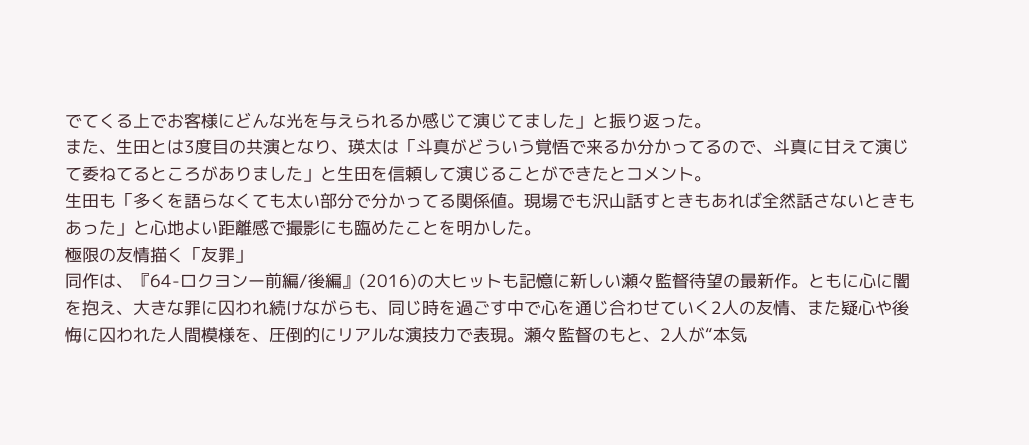でてくる上でお客様にどんな光を与えられるか感じて演じてました」と振り返った。
また、生田とは3度目の共演となり、瑛太は「斗真がどういう覚悟で来るか分かってるので、斗真に甘えて演じて委ねてるところがありました」と生田を信頼して演じることができたとコメント。
生田も「多くを語らなくても太い部分で分かってる関係値。現場でも沢山話すときもあれば全然話さないときもあった」と心地よい距離感で撮影にも臨めたことを明かした。
極限の友情描く「友罪」
同作は、『64-ロクヨンー前編/後編』(2016)の大ヒットも記憶に新しい瀬々監督待望の最新作。ともに心に闇を抱え、大きな罪に囚われ続けながらも、同じ時を過ごす中で心を通じ合わせていく2人の友情、また疑心や後悔に囚われた人間模様を、圧倒的にリアルな演技力で表現。瀬々監督のもと、2人が“本気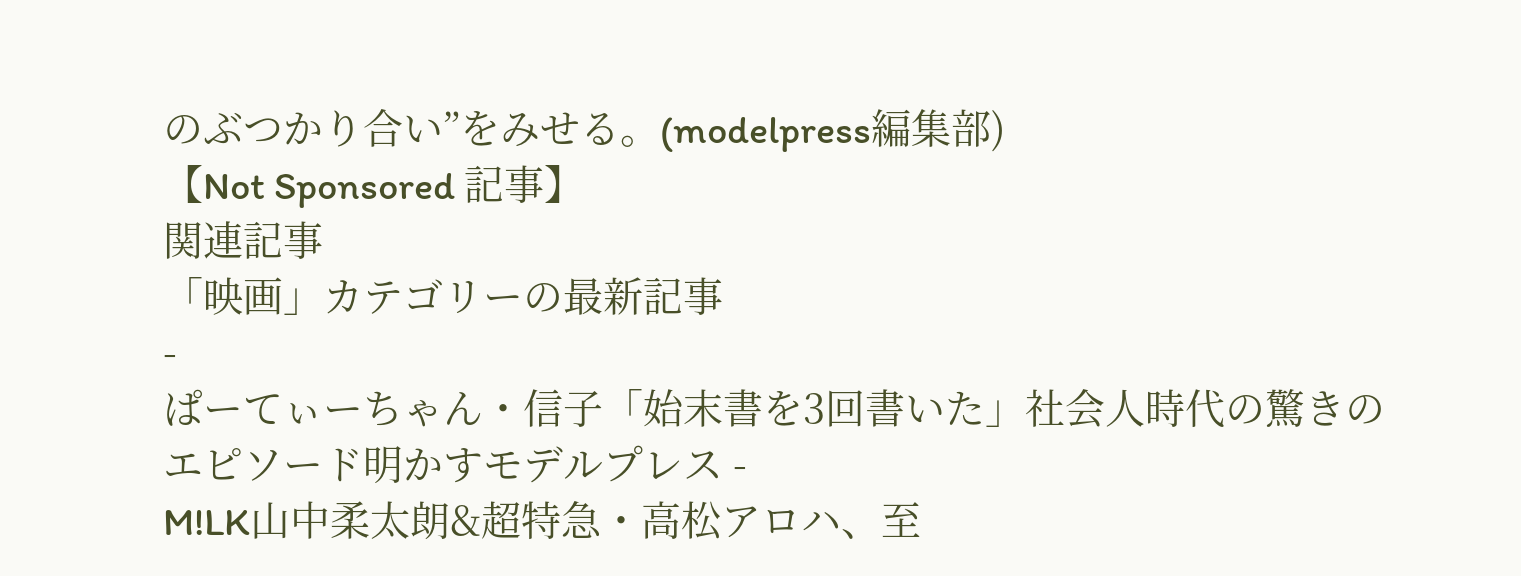のぶつかり合い”をみせる。(modelpress編集部)
【Not Sponsored 記事】
関連記事
「映画」カテゴリーの最新記事
-
ぱーてぃーちゃん・信子「始末書を3回書いた」社会人時代の驚きのエピソード明かすモデルプレス -
M!LK山中柔太朗&超特急・高松アロハ、至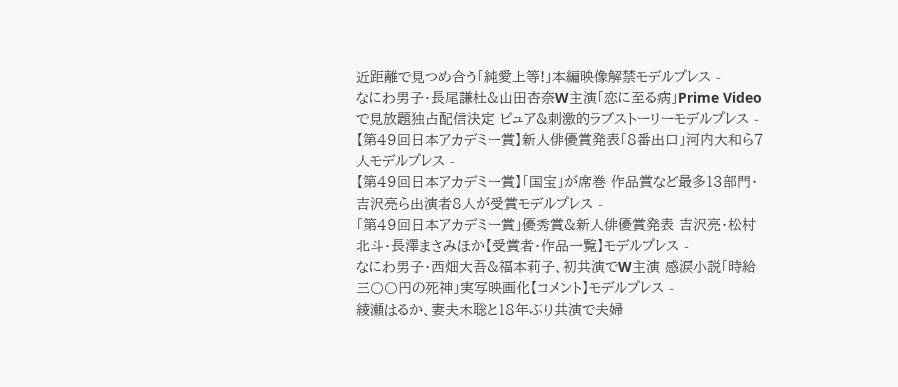近距離で見つめ合う「純愛上等!」本編映像解禁モデルプレス -
なにわ男子・長尾謙杜&山田杏奈W主演「恋に至る病」Prime Videoで見放題独占配信決定 ピュア&刺激的ラブストーリーモデルプレス -
【第49回日本アカデミー賞】新人俳優賞発表「8番出口」河内大和ら7人モデルプレス -
【第49回日本アカデミー賞】「国宝」が席巻 作品賞など最多13部門・吉沢亮ら出演者8人が受賞モデルプレス -
「第49回日本アカデミー賞」優秀賞&新人俳優賞発表 吉沢亮・松村北斗・長澤まさみほか【受賞者・作品一覧】モデルプレス -
なにわ男子・西畑大吾&福本莉子、初共演でW主演 感涙小説「時給三〇〇円の死神」実写映画化【コメント】モデルプレス -
綾瀬はるか、妻夫木聡と18年ぶり共演で夫婦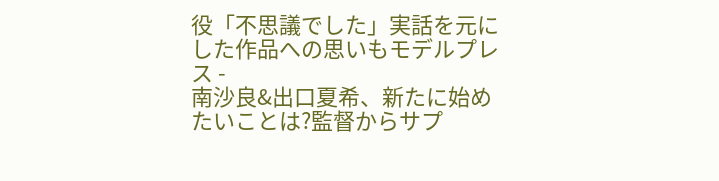役「不思議でした」実話を元にした作品への思いもモデルプレス -
南沙良&出口夏希、新たに始めたいことは?監督からサプ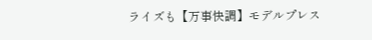ライズも【万事快調】モデルプレス